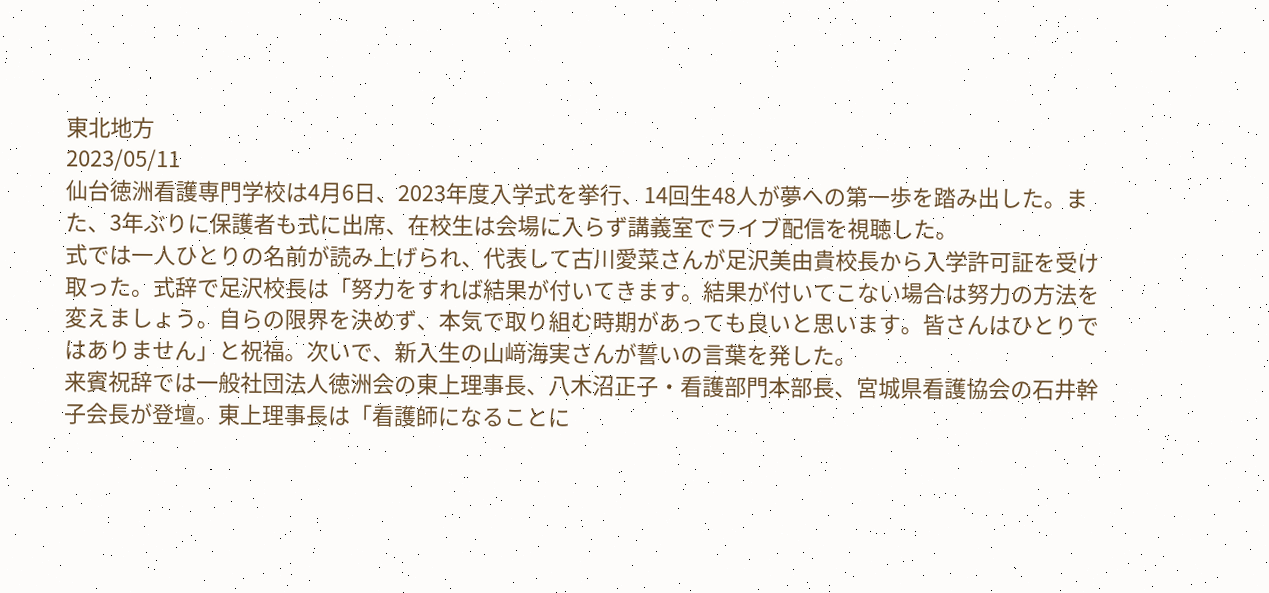東北地方
2023/05/11
仙台徳洲看護専門学校は4月6日、2023年度入学式を挙行、14回生48人が夢への第一歩を踏み出した。また、3年ぶりに保護者も式に出席、在校生は会場に入らず講義室でライブ配信を視聴した。
式では一人ひとりの名前が読み上げられ、代表して古川愛菜さんが足沢美由貴校長から入学許可証を受け取った。式辞で足沢校長は「努力をすれば結果が付いてきます。結果が付いてこない場合は努力の方法を変えましょう。自らの限界を決めず、本気で取り組む時期があっても良いと思います。皆さんはひとりではありません」と祝福。次いで、新入生の山﨑海実さんが誓いの言葉を発した。
来賓祝辞では一般社団法人徳洲会の東上理事長、八木沼正子・看護部門本部長、宮城県看護協会の石井幹子会長が登壇。東上理事長は「看護師になることに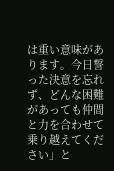は重い意味があります。今日誓った決意を忘れず、どんな困難があっても仲間と力を合わせて乗り越えてください」と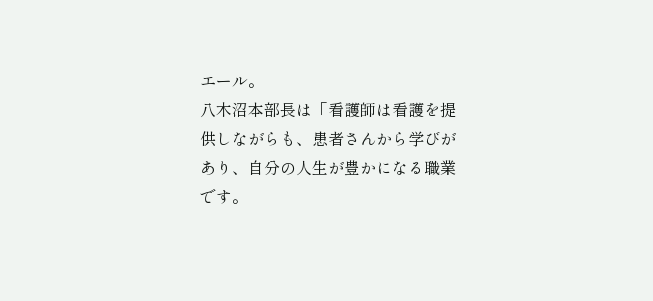エール。
八木沼本部長は「看護師は看護を提供しながらも、患者さんから学びがあり、自分の人生が豊かになる職業です。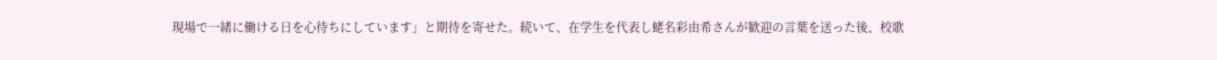現場で一緒に働ける日を心待ちにしています」と期待を寄せた。続いて、在学生を代表し蛯名彩由希さんが歓迎の言葉を送った後、校歌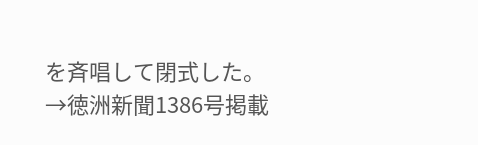を斉唱して閉式した。
→徳洲新聞1386号掲載